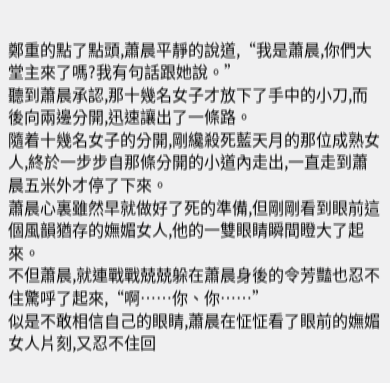鄭重的點了點頭,蕭晨平靜的說道,“我是蕭晨,你們大堂主來了嗎?我有句話跟她說。”
聽到蕭晨承認,那十幾名女子才放下了手中的小刀,而後向兩邊分開,迅速讓出了一條路。
隨着十幾名女子的分開,剛纔殺死藍天月的那位成熟女人,終於一步步自那條分開的小道內走出,一直走到蕭晨五米外才停了下來。
蕭晨心裏雖然早就做好了死的準備,但剛剛看到眼前這個風韻猶存的嫵媚女人,他的一雙眼睛瞬間瞪大了起來。
不但蕭晨,就連戰戰兢兢躲在蕭晨身後的令芳豔也忍不住驚呼了起來,“啊……你、你……”
似是不敢相信自己的眼睛,蕭晨在怔怔看了眼前的嫵媚女人片刻,又忍不住回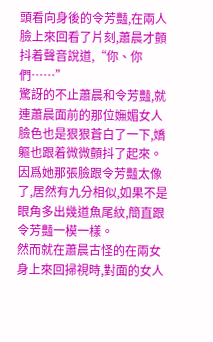頭看向身後的令芳豔,在兩人臉上來回看了片刻,蕭晨才顫抖着聲音說道,“你、你們……”
驚訝的不止蕭晨和令芳豔,就連蕭晨面前的那位嫵媚女人臉色也是狠狠蒼白了一下,嬌軀也跟着微微顫抖了起來。
因爲她那張臉跟令芳豔太像了,居然有九分相似,如果不是眼角多出幾道魚尾紋,簡直跟令芳豔一模一樣。
然而就在蕭晨古怪的在兩女身上來回掃視時,對面的女人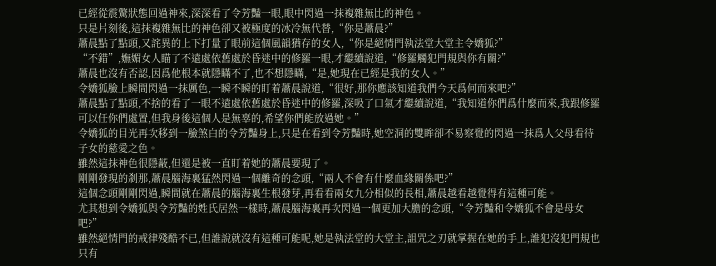已經從震驚狀態回過神來,深深看了令芳豔一眼,眼中閃過一抹複雜無比的神色。
只是片刻後,這抹複雜無比的神色卻又被極度的冰冷無代替,“你是蕭晨?”
蕭晨點了點頭,又詫異的上下打量了眼前這個風韻猶存的女人,“你是絕情門執法堂大堂主令嬌狐?”
“不錯”,嫵媚女人瞄了不遠處依舊處於昏迷中的修羅一眼,才繼續說道,“修羅觸犯門規與你有關?”
蕭晨也沒有否認,因爲他根本就隱瞞不了,也不想隱瞞,“是,她現在已經是我的女人。”
令嬌狐臉上瞬間閃過一抹厲色,一瞬不瞬的盯着蕭晨說道,“很好,那你應該知道我們今天爲何而來吧?”
蕭晨點了點頭,不捨的看了一眼不遠處依舊處於昏迷中的修羅,深吸了口氣才繼續說道,“我知道你們爲什麼而來,我跟修羅可以任你們處置,但我身後這個人是無辜的,希望你們能放過她。”
令嬌狐的目光再次移到一臉煞白的令芳豔身上,只是在看到令芳豔時,她空洞的雙眸卻不易察覺的閃過一抹爲人父母看待子女的慈愛之色。
雖然這抹神色很隱蔽,但還是被一直盯着她的蕭晨要現了。
剛剛發現的剎那,蕭晨腦海裏猛然閃過一個離奇的念頭,“兩人不會有什麼血緣關係吧?”
這個念頭剛剛閃過,瞬間就在蕭晨的腦海裏生根發芽,再看看兩女九分相似的長相,蕭晨越看越覺得有這種可能。
尤其想到令嬌狐與令芳豔的姓氏居然一樣時,蕭晨腦海裏再次閃過一個更加大膽的念頭,“令芳豔和令嬌狐不會是母女吧?”
雖然絕情門的戒律殘酷不已,但誰說就沒有這種可能呢,她是執法堂的大堂主,詛咒之刃就掌握在她的手上,誰犯沒犯門規也只有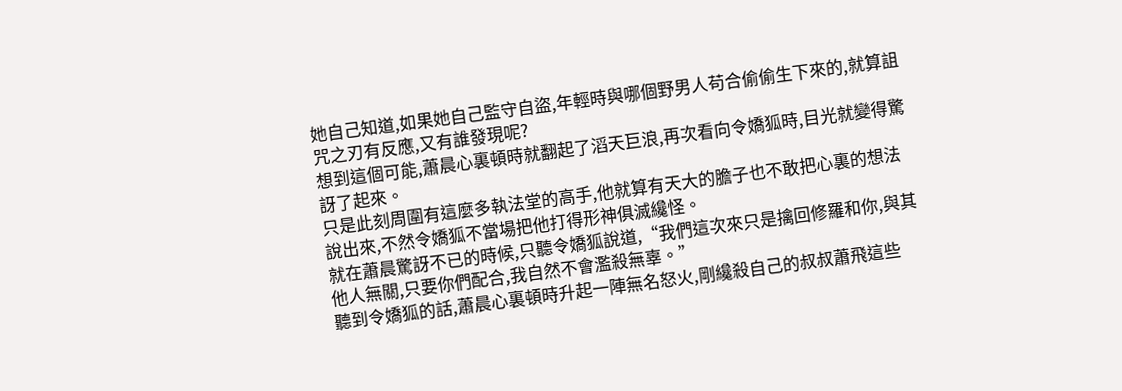她自己知道,如果她自己監守自盜,年輕時與哪個野男人苟合偷偷生下來的,就算詛咒之刃有反應,又有誰發現呢?
想到這個可能,蕭晨心裏頓時就翻起了滔天巨浪,再次看向令嬌狐時,目光就變得驚訝了起來。
只是此刻周圍有這麼多執法堂的高手,他就算有天大的膽子也不敢把心裏的想法說出來,不然令嬌狐不當場把他打得形神俱滅纔怪。
就在蕭晨驚訝不已的時候,只聽令嬌狐說道,“我們這次來只是擒回修羅和你,與其他人無關,只要你們配合,我自然不會濫殺無辜。”
聽到令嬌狐的話,蕭晨心裏頓時升起一陣無名怒火,剛纔殺自己的叔叔蕭飛這些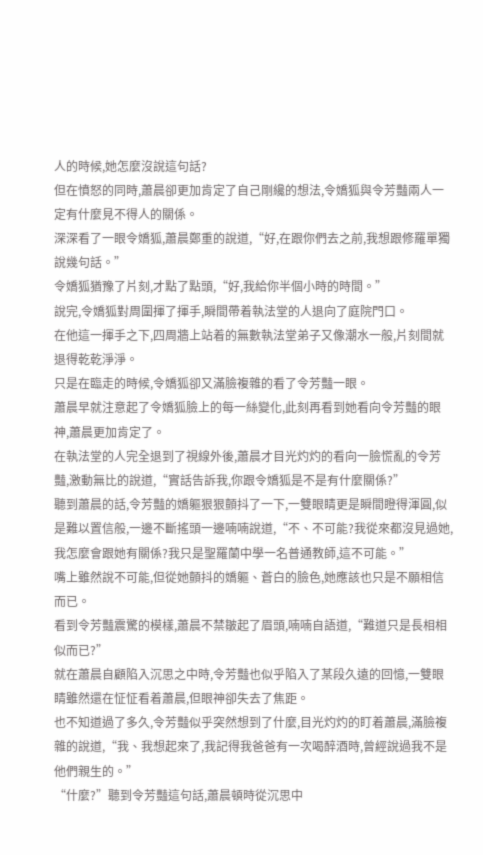人的時候,她怎麼沒說這句話?
但在憤怒的同時,蕭晨卻更加肯定了自己剛纔的想法,令嬌狐與令芳豔兩人一定有什麼見不得人的關係。
深深看了一眼令嬌狐,蕭晨鄭重的說道,“好,在跟你們去之前,我想跟修羅單獨說幾句話。”
令嬌狐猶豫了片刻,才點了點頭,“好,我給你半個小時的時間。”
說完,令嬌狐對周圍揮了揮手,瞬間帶着執法堂的人退向了庭院門口。
在他這一揮手之下,四周牆上站着的無數執法堂弟子又像潮水一般,片刻間就退得乾乾淨淨。
只是在臨走的時候,令嬌狐卻又滿臉複雜的看了令芳豔一眼。
蕭晨早就注意起了令嬌狐臉上的每一絲變化,此刻再看到她看向令芳豔的眼神,蕭晨更加肯定了。
在執法堂的人完全退到了視線外後,蕭晨才目光灼灼的看向一臉慌亂的令芳豔,激動無比的說道,“實話告訴我,你跟令嬌狐是不是有什麼關係?”
聽到蕭晨的話,令芳豔的嬌軀狠狠顫抖了一下,一雙眼睛更是瞬間瞪得渾圓,似是難以置信般,一邊不斷搖頭一邊喃喃說道,“不、不可能?我從來都沒見過她,我怎麼會跟她有關係?我只是聖羅蘭中學一名普通教師,這不可能。”
嘴上雖然說不可能,但從她顫抖的嬌軀、蒼白的臉色,她應該也只是不願相信而已。
看到令芳豔震驚的模樣,蕭晨不禁皺起了眉頭,喃喃自語道,“難道只是長相相似而已?”
就在蕭晨自顧陷入沉思之中時,令芳豔也似乎陷入了某段久遠的回憶,一雙眼睛雖然還在怔怔看着蕭晨,但眼神卻失去了焦距。
也不知道過了多久,令芳豔似乎突然想到了什麼,目光灼灼的盯着蕭晨,滿臉複雜的說道,“我、我想起來了,我記得我爸爸有一次喝醉酒時,曾經說過我不是他們親生的。”
“什麼?”聽到令芳豔這句話,蕭晨頓時從沉思中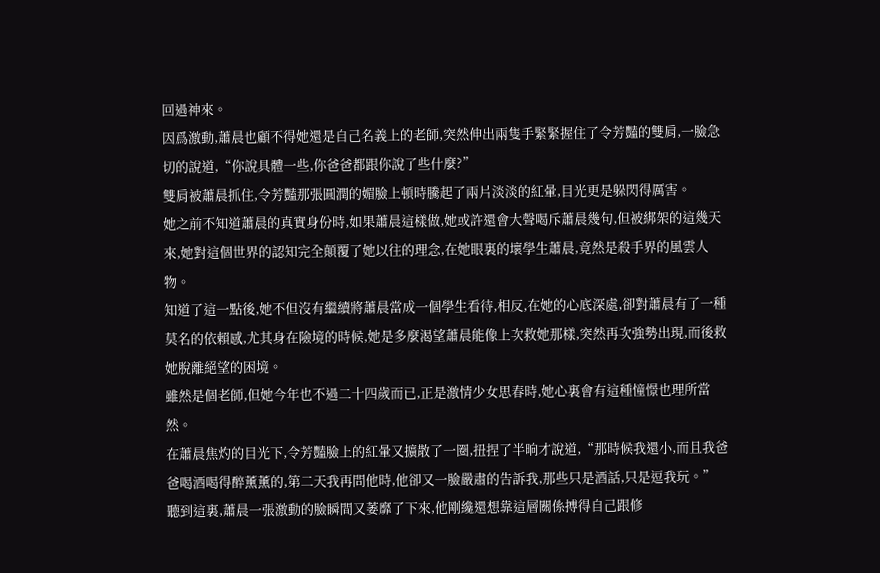回過神來。
因爲激動,蕭晨也顧不得她還是自己名義上的老師,突然伸出兩隻手緊緊握住了令芳豔的雙肩,一臉急切的說道,“你說具體一些,你爸爸都跟你說了些什麼?”
雙肩被蕭晨抓住,令芳豔那張圓潤的媚臉上頓時騰起了兩片淡淡的紅暈,目光更是躲閃得厲害。
她之前不知道蕭晨的真實身份時,如果蕭晨這樣做,她或許還會大聲喝斥蕭晨幾句,但被綁架的這幾天來,她對這個世界的認知完全顛覆了她以往的理念,在她眼裏的壞學生蕭晨,竟然是殺手界的風雲人物。
知道了這一點後,她不但沒有繼續將蕭晨當成一個學生看待,相反,在她的心底深處,卻對蕭晨有了一種莫名的依賴感,尤其身在險境的時候,她是多麼渴望蕭晨能像上次救她那樣,突然再次強勢出現,而後救她脫離絕望的困境。
雖然是個老師,但她今年也不過二十四歲而已,正是激情少女思春時,她心裏會有這種憧憬也理所當然。
在蕭晨焦灼的目光下,令芳豔臉上的紅暈又擴散了一圈,扭捏了半晌才說道,“那時候我還小,而且我爸爸喝酒喝得醉薰薰的,第二天我再問他時,他卻又一臉嚴肅的告訴我,那些只是酒話,只是逗我玩。”
聽到這裏,蕭晨一張激動的臉瞬間又萎靡了下來,他剛纔還想靠這層關係搏得自己跟修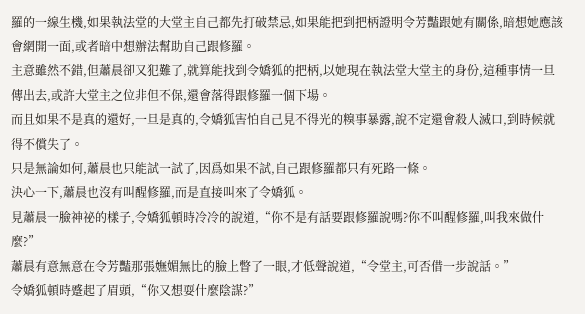羅的一線生機,如果執法堂的大堂主自己都先打破禁忌,如果能把到把柄證明令芳豔跟她有關係,暗想她應該會網開一面,或者暗中想辦法幫助自己跟修羅。
主意雖然不錯,但蕭晨卻又犯難了,就算能找到令嬌狐的把柄,以她現在執法堂大堂主的身份,這種事情一旦傳出去,或許大堂主之位非但不保,還會落得跟修羅一個下場。
而且如果不是真的還好,一旦是真的,令嬌狐害怕自己見不得光的糗事暴露,說不定還會殺人滅口,到時候就得不償失了。
只是無論如何,蕭晨也只能試一試了,因爲如果不試,自己跟修羅都只有死路一條。
決心一下,蕭晨也沒有叫醒修羅,而是直接叫來了令嬌狐。
見蕭晨一臉神祕的樣子,令嬌狐頓時冷冷的說道,“你不是有話要跟修羅說嗎?你不叫醒修羅,叫我來做什麼?”
蕭晨有意無意在令芳豔那張嫵媚無比的臉上瞥了一眼,才低聲說道,“令堂主,可否借一步說話。”
令嬌狐頓時蹙起了眉頭,“你又想耍什麼陰謀?”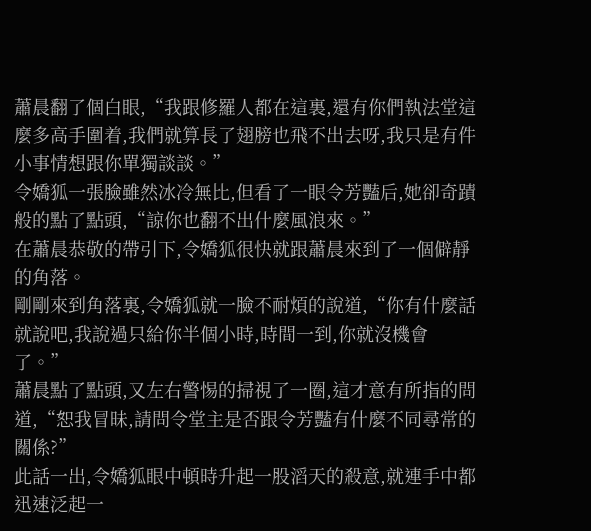蕭晨翻了個白眼,“我跟修羅人都在這裏,還有你們執法堂這麼多高手圍着,我們就算長了翅膀也飛不出去呀,我只是有件小事情想跟你單獨談談。”
令嬌狐一張臉雖然冰冷無比,但看了一眼令芳豔后,她卻奇蹟般的點了點頭,“諒你也翻不出什麼風浪來。”
在蕭晨恭敬的帶引下,令嬌狐很快就跟蕭晨來到了一個僻靜的角落。
剛剛來到角落裏,令嬌狐就一臉不耐煩的說道,“你有什麼話就說吧,我說過只給你半個小時,時間一到,你就沒機會了。”
蕭晨點了點頭,又左右警惕的掃視了一圈,這才意有所指的問道,“恕我冒昧,請問令堂主是否跟令芳豔有什麼不同尋常的關係?”
此話一出,令嬌狐眼中頓時升起一股滔天的殺意,就連手中都迅速泛起一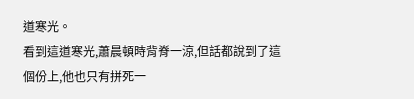道寒光。
看到這道寒光,蕭晨頓時背脊一涼,但話都說到了這個份上,他也只有拼死一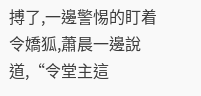搏了,一邊警惕的盯着令嬌狐,蕭晨一邊說道,“令堂主這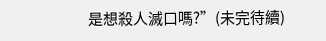是想殺人滅口嗎?”(未完待續)